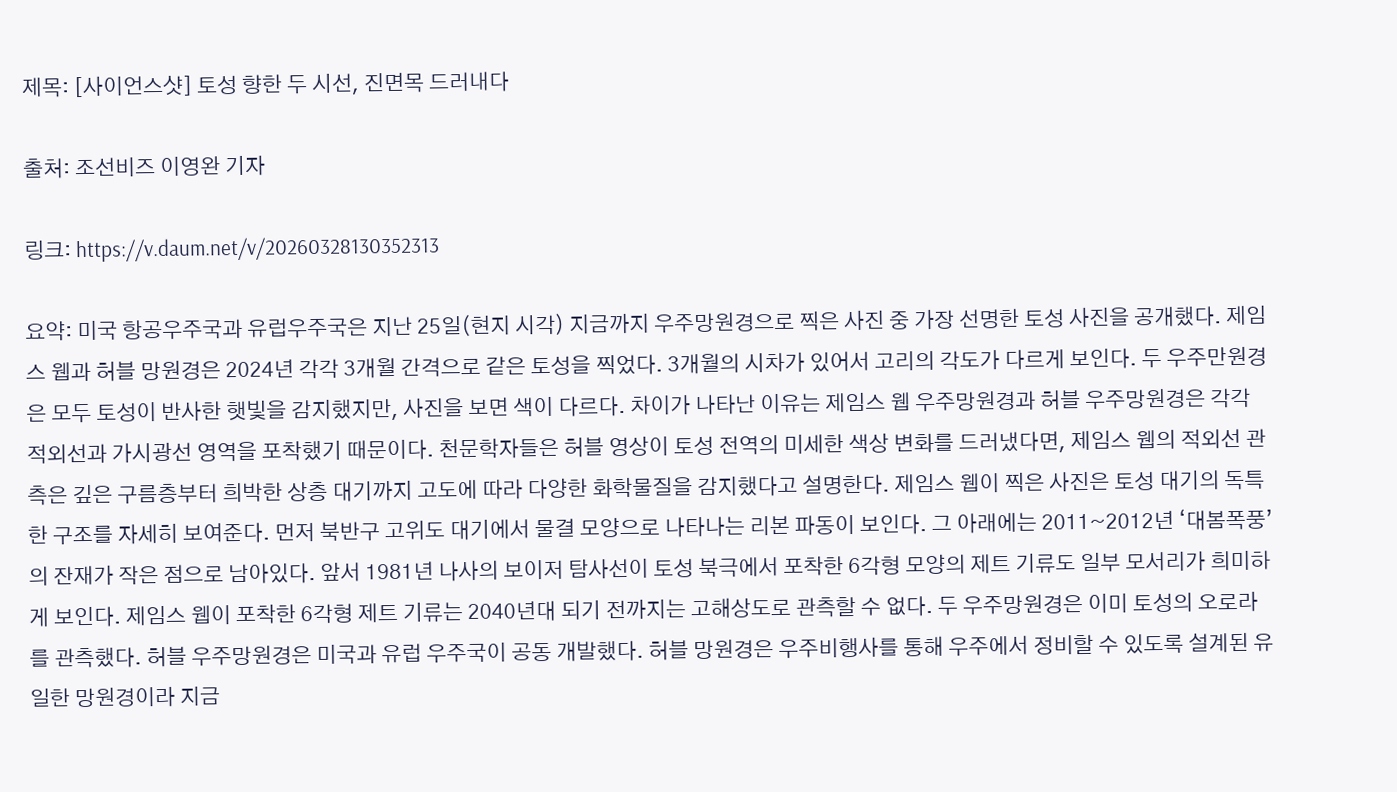제목: [사이언스샷] 토성 향한 두 시선, 진면목 드러내다

출처: 조선비즈 이영완 기자

링크: https://v.daum.net/v/20260328130352313

요약: 미국 항공우주국과 유럽우주국은 지난 25일(현지 시각) 지금까지 우주망원경으로 찍은 사진 중 가장 선명한 토성 사진을 공개했다. 제임스 웹과 허블 망원경은 2024년 각각 3개월 간격으로 같은 토성을 찍었다. 3개월의 시차가 있어서 고리의 각도가 다르게 보인다. 두 우주만원경은 모두 토성이 반사한 햇빛을 감지했지만, 사진을 보면 색이 다르다. 차이가 나타난 이유는 제임스 웹 우주망원경과 허블 우주망원경은 각각 적외선과 가시광선 영역을 포착했기 때문이다. 천문학자들은 허블 영상이 토성 전역의 미세한 색상 변화를 드러냈다면, 제임스 웹의 적외선 관측은 깊은 구름층부터 희박한 상층 대기까지 고도에 따라 다양한 화학물질을 감지했다고 설명한다. 제임스 웹이 찍은 사진은 토성 대기의 독특한 구조를 자세히 보여준다. 먼저 북반구 고위도 대기에서 물결 모양으로 나타나는 리본 파동이 보인다. 그 아래에는 2011~2012년 ‘대봄폭풍’의 잔재가 작은 점으로 남아있다. 앞서 1981년 나사의 보이저 탐사선이 토성 북극에서 포착한 6각형 모양의 제트 기류도 일부 모서리가 희미하게 보인다. 제임스 웹이 포착한 6각형 제트 기류는 2040년대 되기 전까지는 고해상도로 관측할 수 없다. 두 우주망원경은 이미 토성의 오로라를 관측했다. 허블 우주망원경은 미국과 유럽 우주국이 공동 개발했다. 허블 망원경은 우주비행사를 통해 우주에서 정비할 수 있도록 설계된 유일한 망원경이라 지금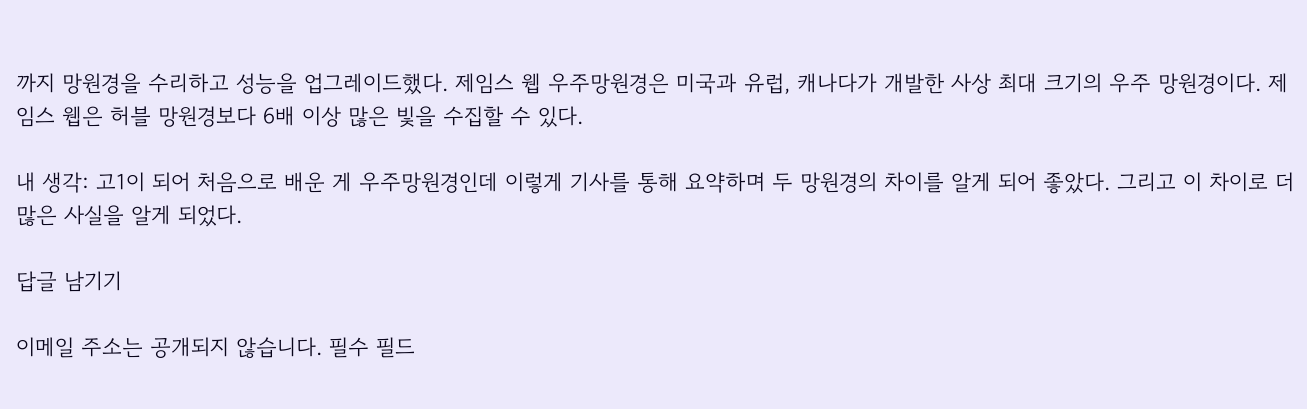까지 망원경을 수리하고 성능을 업그레이드했다. 제임스 웹 우주망원경은 미국과 유럽, 캐나다가 개발한 사상 최대 크기의 우주 망원경이다. 제임스 웹은 허블 망원경보다 6배 이상 많은 빛을 수집할 수 있다.

내 생각: 고1이 되어 처음으로 배운 게 우주망원경인데 이렇게 기사를 통해 요약하며 두 망원경의 차이를 알게 되어 좋았다. 그리고 이 차이로 더 많은 사실을 알게 되었다.

답글 남기기

이메일 주소는 공개되지 않습니다. 필수 필드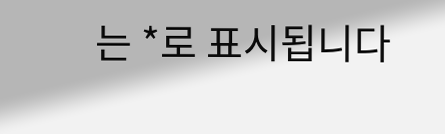는 *로 표시됩니다